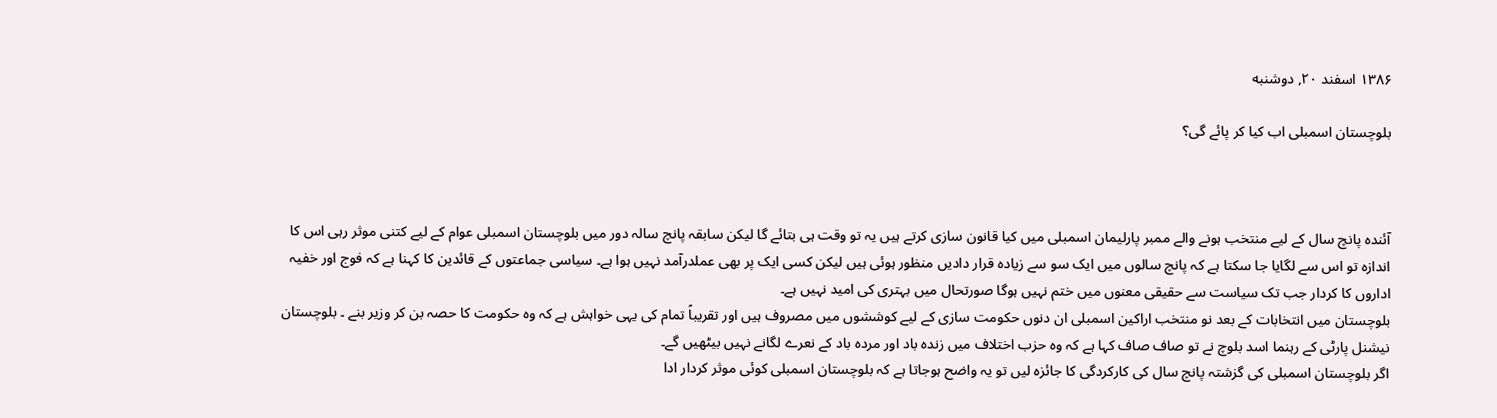۱۳۸۶ اسفند ۲۰, دوشنبه

بلوچستان اسمبلی اب کیا کر پائے گی؟



آئندہ پانچ سال کے لیے منتخب ہونے والے ممبر پارلیمان اسمبلی میں کیا قانون سازی کرتے ہیں یہ تو وقت ہی بتائے گا لیکن سابقہ پانچ سالہ دور میں بلوچستان اسمبلی عوام کے لیے کتنی موثر رہی اس کا اندازہ تو اس سے لگایا جا سکتا ہے کہ پانچ سالوں میں ایک سو سے زیادہ قرار دادیں منظور ہوئی ہیں لیکن کسی ایک پر بھی عملدرآمد نہیں ہوا ہے۔ سیاسی جماعتوں کے قائدین کا کہنا ہے کہ فوج اور خفیہ اداروں کا کردار جب تک سیاست سے حقیقی معنوں میں ختم نہیں ہوگا صورتحال میں بہتری کی امید نہیں ہے۔
بلوچستان میں انتخابات کے بعد نو منتخب اراکین اسمبلی ان دنوں حکومت سازی کے لیے کوششوں میں مصروف ہیں اور تقریباً تمام کی یہی خواہش ہے کہ وہ حکومت کا حصہ بن کر وزیر بنے ۔ بلوچستان نیشنل پارٹی کے رہنما اسد بلوچ نے تو صاف صاف کہا ہے کہ وہ حزب اختلاف میں زندہ باد اور مردہ باد کے نعرے لگانے نہیں بیٹھیں گے۔
اگر بلوچستان اسمبلی کی گزشتہ پانچ سال کی کارکردگی کا جائزہ لیں تو یہ واضح ہوجاتا ہے کہ بلوچستان اسمبلی کوئی موثر کردار ادا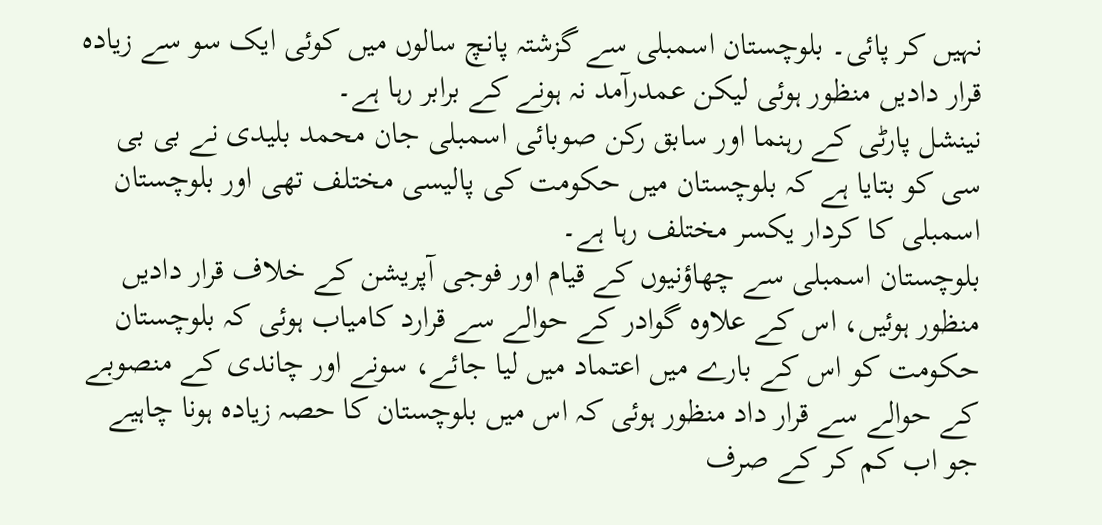نہیں کر پائی۔ بلوچستان اسمبلی سے گزشتہ پانچ سالوں میں کوئی ایک سو سے زیادہ قرار دادیں منظور ہوئی لیکن عمدرآمد نہ ہونے کے برابر رہا ہے۔
نینشل پارٹی کے رہنما اور سابق رکن صوبائی اسمبلی جان محمد بلیدی نے بی بی سی کو بتایا ہے کہ بلوچستان میں حکومت کی پالیسی مختلف تھی اور بلوچستان اسمبلی کا کردار یکسر مختلف رہا ہے۔
بلوچستان اسمبلی سے چھاؤنیوں کے قیام اور فوجی آپریشن کے خلاف قرار دادیں منظور ہوئیں، اس کے علاوہ گوادر کے حوالے سے قرارد کامیاب ہوئی کہ بلوچستان حکومت کو اس کے بارے میں اعتماد میں لیا جائے، سونے اور چاندی کے منصوبے کے حوالے سے قرار داد منظور ہوئی کہ اس میں بلوچستان کا حصہ زیادہ ہونا چاہیے جو اب کم کر کے صرف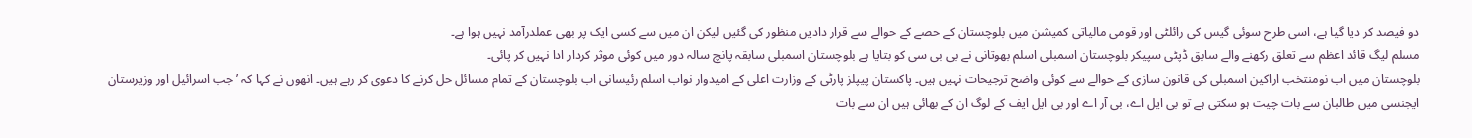دو فیصد کر دیا گیا ہے، اسی طرح سوئی گیس کی رائلٹی اور قومی مالیاتی کمیشن میں بلوچستان کے حصے کے حوالے سے قرار دادیں منظور کی گئیں لیکن ان میں سے کسی ایک پر بھی عملدرآمد نہیں ہوا ہے۔
مسلم لیگ قائد اعظم سے تعلق رکھنے والے سابق ڈپٹی سپیکر بلوچستان اسمبلی اسلم بھوتانی نے بی بی سی کو بتایا ہے بلوچستان اسمبلی سابقہ پانچ سالہ دور میں کوئی موثر کردار ادا نہیں کر پائی۔
بلوچستان میں اب نومنتخب اراکین اسمبلی کی قانون سازی کے حوالے سے کوئی واضح ترجیحات نہیں ہیں۔ پاکستان پیپلز پارٹی کے وزارت اعلی کے امیدوار نواب اسلم رئیسانی اب بلوچستان کے تمام مسائل حل کرنے کا دعوی کر رہے ہیں۔ انھوں نے کہا کہ ’جب اسرائیل اور وزیرستان ایجنسی میں طالبان سے بات چیت ہو سکتی ہے تو بی ایل اے، بی آر اے اور بی ایل ایف کے لوگ ان کے بھائی ہیں ان سے بات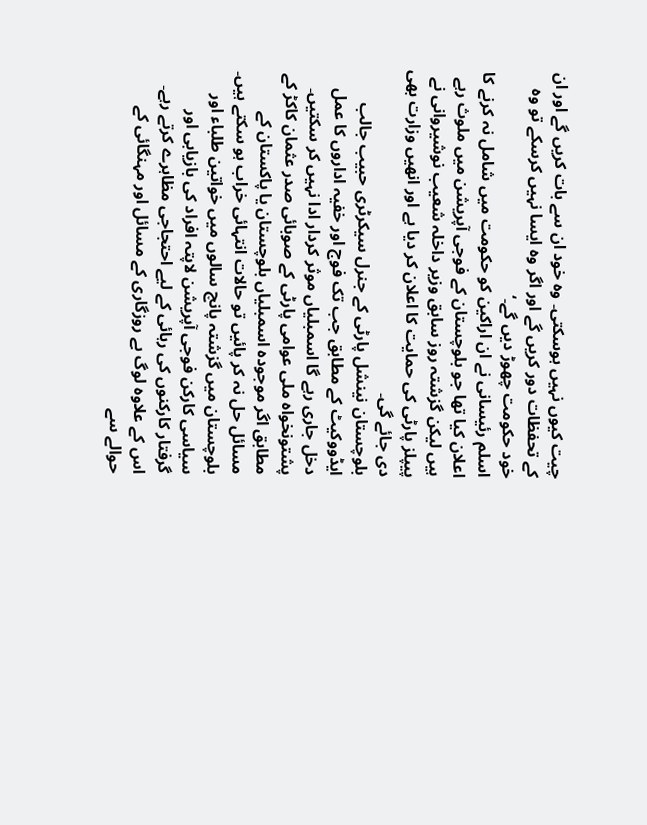چیت کیوں نہیں ہوسکتی۔ وہ خود ان سے بات کریں گے اور ان کے تحفظات دور کریں گے اور اگر وہ ایسا نہیں کرسکے تو وہ خود حکومت چھوڑ دیں گے۔‘
اسلم رئیسانی نے ان اراکین کو حکومت میں شامل نہ کرنے کا اعلان کیا تھا جو بلوچستان کے فوجی آپریشن میں ملوث رہے ہیں لیکن گزشتہ روز سابق وزیر داخلہ شعیب نوشیروانی نے پیپلز پارٹی کی حمایت کا اعلان کر دیا ہے اور انھیں وزارت بھی دی جائے گی۔
بلوچستان نینشل پارٹی کے جنرل سیکرٹری حبیب جالب ایڈووکیٹ کے مطابق جب تک فوج اور خفیہ اداروں کا عمل دخل جاری رہے گا اسمبلیاں موثر کردار ادا نہیں کر سکتیں۔
پشتونخواہ ملی عوامی پارٹی کے صوبائی صدر عثمان کاکڑ کے مطابق اگر موجودہ اسمبلیاں بلوچستان یا پاکستان کے مسائل حل نہ کر پائیں تو حالات انتہائی خراب ہو سکتے ہیں۔
بلوچستان میں گزشتہ پانچ سالوں میں خواتین طلباء اور سیاسی کارکن فوجی آپریشن لاپتہ افراد کی بازیابی اور گرفتار کارکنوں کی رہائی کے لیے احتجاجی مظاہرے کرتے رہے۔ اس کے علاوہ لوگ بے روزگاری کے مسائل اور مہنگائی کے حوالے سے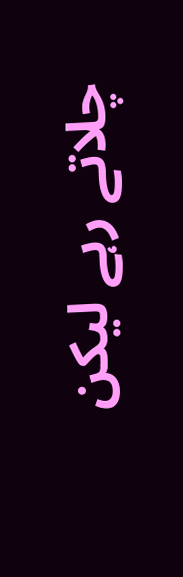چلاتے رہے لیکن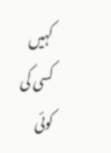کہیں کسی کی کوئی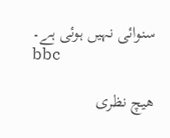سنوائی نہیں ہوئی ہے۔
bbc

هیچ نظری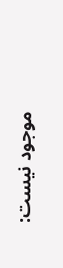موجود نیست: